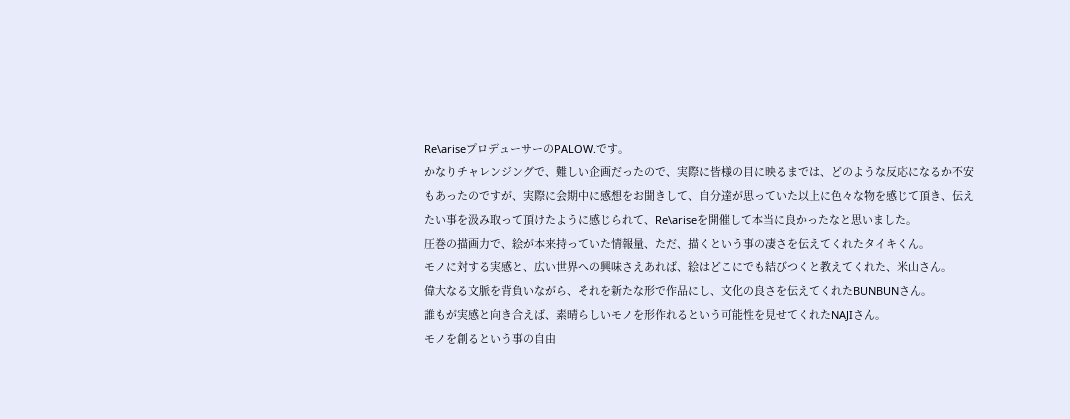Re\ariseプロデューサーのPALOW.です。
かなりチャレンジングで、難しい企画だったので、実際に皆様の目に映るまでは、どのような反応になるか不安もあったのですが、実際に会期中に感想をお聞きして、自分達が思っていた以上に色々な物を感じて頂き、伝えたい事を汲み取って頂けたように感じられて、Re\ariseを開催して本当に良かったなと思いました。
圧巻の描画力で、絵が本来持っていた情報量、ただ、描くという事の凄さを伝えてくれたタイキくん。
モノに対する実感と、広い世界への興味さえあれば、絵はどこにでも結びつくと教えてくれた、米山さん。
偉大なる文脈を背負いながら、それを新たな形で作品にし、文化の良さを伝えてくれたBUNBUNさん。
誰もが実感と向き合えば、素晴らしいモノを形作れるという可能性を見せてくれたNAJIさん。
モノを創るという事の自由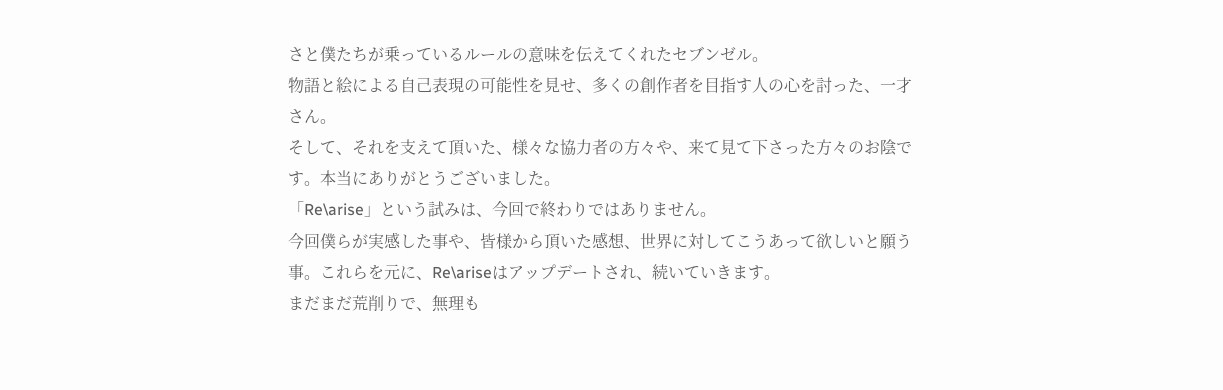さと僕たちが乗っているルールの意味を伝えてくれたセブンゼル。
物語と絵による自己表現の可能性を見せ、多くの創作者を目指す人の心を討った、一才さん。
そして、それを支えて頂いた、様々な協力者の方々や、来て見て下さった方々のお陰です。本当にありがとうございました。
「Re\arise」という試みは、今回で終わりではありません。
今回僕らが実感した事や、皆様から頂いた感想、世界に対してこうあって欲しいと願う事。これらを元に、Re\ariseはアップデートされ、続いていきます。
まだまだ荒削りで、無理も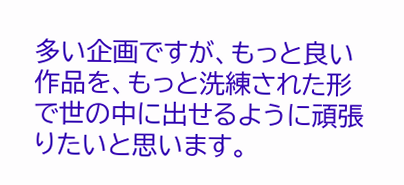多い企画ですが、もっと良い作品を、もっと洗練された形で世の中に出せるように頑張りたいと思います。